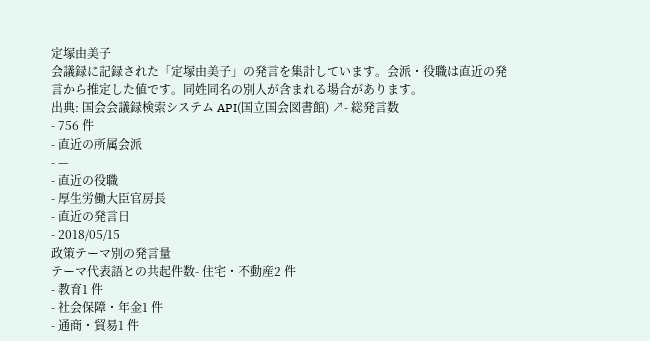定塚由美子
会議録に記録された「定塚由美子」の発言を集計しています。会派・役職は直近の発言から推定した値です。同姓同名の別人が含まれる場合があります。
出典: 国会会議録検索システム API(国立国会図書館) ↗- 総発言数
- 756 件
- 直近の所属会派
- —
- 直近の役職
- 厚生労働大臣官房長
- 直近の発言日
- 2018/05/15
政策テーマ別の発言量
テーマ代表語との共起件数- 住宅・不動産2 件
- 教育1 件
- 社会保障・年金1 件
- 通商・貿易1 件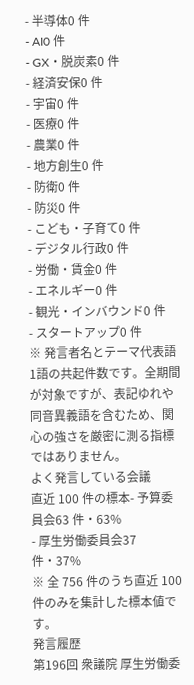- 半導体0 件
- AI0 件
- GX・脱炭素0 件
- 経済安保0 件
- 宇宙0 件
- 医療0 件
- 農業0 件
- 地方創生0 件
- 防衛0 件
- 防災0 件
- こども・子育て0 件
- デジタル行政0 件
- 労働・賃金0 件
- エネルギー0 件
- 観光・インバウンド0 件
- スタートアップ0 件
※ 発言者名とテーマ代表語1語の共起件数です。全期間が対象ですが、表記ゆれや 同音異義語を含むため、関心の強さを厳密に測る指標ではありません。
よく発言している会議
直近 100 件の標本- 予算委員会63 件・63%
- 厚生労働委員会37 件・37%
※ 全 756 件のうち直近 100 件のみを集計した標本値です。
発言履歴
第196回 衆議院 厚生労働委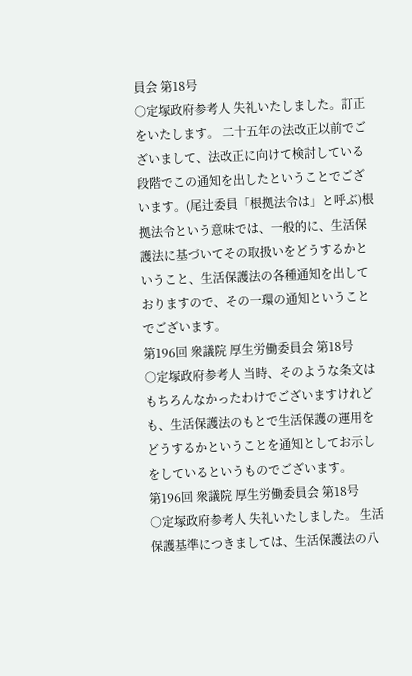員会 第18号
○定塚政府参考人 失礼いたしました。訂正をいたします。 二十五年の法改正以前でございまして、法改正に向けて検討している段階でこの通知を出したということでございます。(尾辻委員「根拠法令は」と呼ぶ)根拠法令という意味では、一般的に、生活保護法に基づいてその取扱いをどうするかということ、生活保護法の各種通知を出しておりますので、その一環の通知ということでございます。
第196回 衆議院 厚生労働委員会 第18号
○定塚政府参考人 当時、そのような条文はもちろんなかったわけでございますけれども、生活保護法のもとで生活保護の運用をどうするかということを通知としてお示しをしているというものでございます。
第196回 衆議院 厚生労働委員会 第18号
○定塚政府参考人 失礼いたしました。 生活保護基準につきましては、生活保護法の八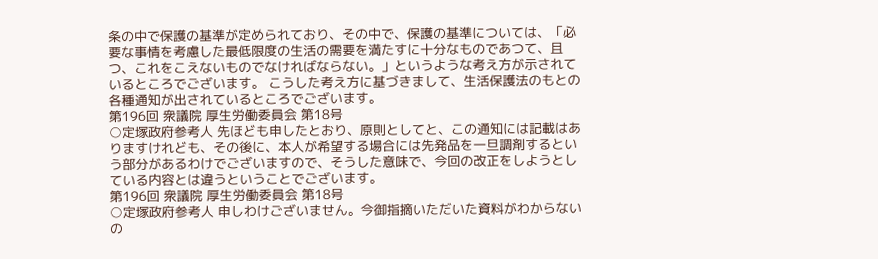条の中で保護の基準が定められており、その中で、保護の基準については、「必要な事情を考慮した最低限度の生活の需要を満たすに十分なものであつて、且つ、これをこえないものでなければならない。」というような考え方が示されているところでございます。 こうした考え方に基づきまして、生活保護法のもとの各種通知が出されているところでございます。
第196回 衆議院 厚生労働委員会 第18号
○定塚政府参考人 先ほども申したとおり、原則としてと、この通知には記載はありますけれども、その後に、本人が希望する場合には先発品を一旦調剤するという部分があるわけでございますので、そうした意味で、今回の改正をしようとしている内容とは違うということでございます。
第196回 衆議院 厚生労働委員会 第18号
○定塚政府参考人 申しわけございません。今御指摘いただいた資料がわからないの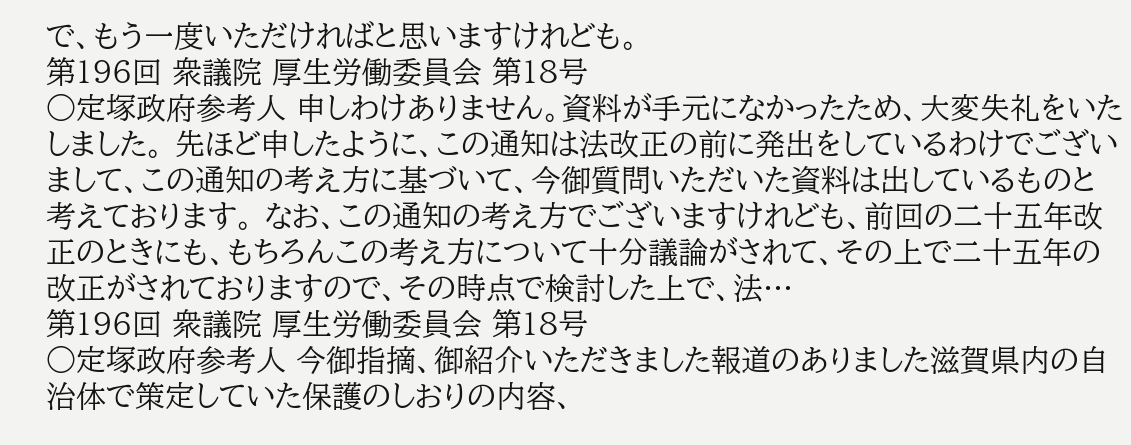で、もう一度いただければと思いますけれども。
第196回 衆議院 厚生労働委員会 第18号
○定塚政府参考人 申しわけありません。資料が手元になかったため、大変失礼をいたしました。 先ほど申したように、この通知は法改正の前に発出をしているわけでございまして、この通知の考え方に基づいて、今御質問いただいた資料は出しているものと考えております。 なお、この通知の考え方でございますけれども、前回の二十五年改正のときにも、もちろんこの考え方について十分議論がされて、その上で二十五年の改正がされておりますので、その時点で検討した上で、法…
第196回 衆議院 厚生労働委員会 第18号
○定塚政府参考人 今御指摘、御紹介いただきました報道のありました滋賀県内の自治体で策定していた保護のしおりの内容、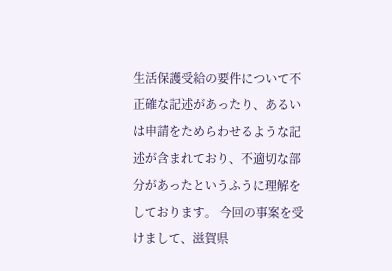生活保護受給の要件について不正確な記述があったり、あるいは申請をためらわせるような記述が含まれており、不適切な部分があったというふうに理解をしております。 今回の事案を受けまして、滋賀県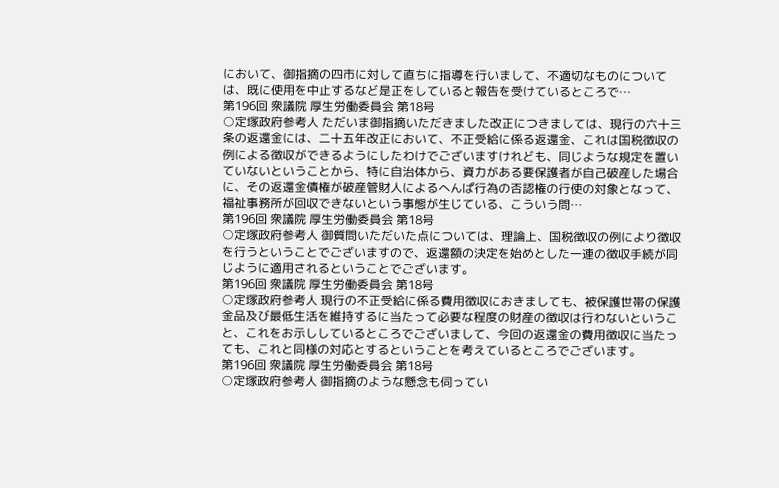において、御指摘の四市に対して直ちに指導を行いまして、不適切なものについては、既に使用を中止するなど是正をしていると報告を受けているところで…
第196回 衆議院 厚生労働委員会 第18号
○定塚政府参考人 ただいま御指摘いただきました改正につきましては、現行の六十三条の返還金には、二十五年改正において、不正受給に係る返還金、これは国税徴収の例による徴収ができるようにしたわけでございますけれども、同じような規定を置いていないということから、特に自治体から、資力がある要保護者が自己破産した場合に、その返還金債権が破産管財人によるへんぱ行為の否認権の行使の対象となって、福祉事務所が回収できないという事態が生じている、こういう問…
第196回 衆議院 厚生労働委員会 第18号
○定塚政府参考人 御質問いただいた点については、理論上、国税徴収の例により徴収を行うということでございますので、返還額の決定を始めとした一連の徴収手続が同じように適用されるということでございます。
第196回 衆議院 厚生労働委員会 第18号
○定塚政府参考人 現行の不正受給に係る費用徴収におきましても、被保護世帯の保護金品及び最低生活を維持するに当たって必要な程度の財産の徴収は行わないということ、これをお示ししているところでございまして、今回の返還金の費用徴収に当たっても、これと同様の対応とするということを考えているところでございます。
第196回 衆議院 厚生労働委員会 第18号
○定塚政府参考人 御指摘のような懸念も伺ってい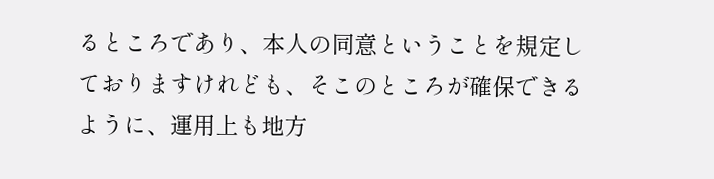るところであり、本人の同意ということを規定しておりますけれども、そこのところが確保できるように、運用上も地方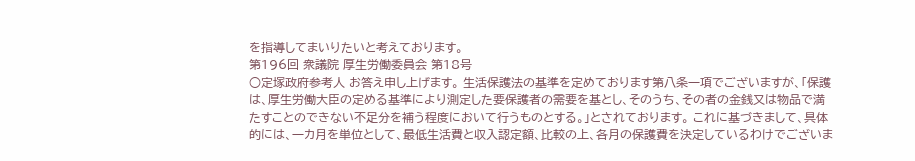を指導してまいりたいと考えております。
第196回 衆議院 厚生労働委員会 第18号
○定塚政府参考人 お答え申し上げます。 生活保護法の基準を定めております第八条一項でございますが、「保護は、厚生労働大臣の定める基準により測定した要保護者の需要を基とし、そのうち、その者の金銭又は物品で満たすことのできない不足分を補う程度において行うものとする。」とされております。 これに基づきまして、具体的には、一カ月を単位として、最低生活費と収入認定額、比較の上、各月の保護費を決定しているわけでございま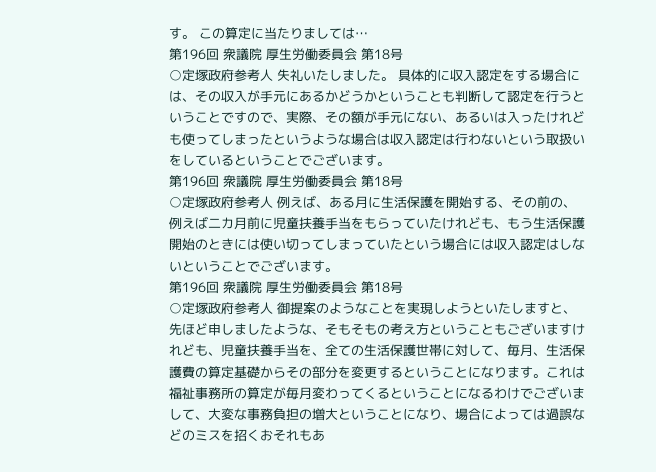す。 この算定に当たりましては…
第196回 衆議院 厚生労働委員会 第18号
○定塚政府参考人 失礼いたしました。 具体的に収入認定をする場合には、その収入が手元にあるかどうかということも判断して認定を行うということですので、実際、その額が手元にない、あるいは入ったけれども使ってしまったというような場合は収入認定は行わないという取扱いをしているということでございます。
第196回 衆議院 厚生労働委員会 第18号
○定塚政府参考人 例えば、ある月に生活保護を開始する、その前の、例えば二カ月前に児童扶養手当をもらっていたけれども、もう生活保護開始のときには使い切ってしまっていたという場合には収入認定はしないということでございます。
第196回 衆議院 厚生労働委員会 第18号
○定塚政府参考人 御提案のようなことを実現しようといたしますと、先ほど申しましたような、そもそもの考え方ということもございますけれども、児童扶養手当を、全ての生活保護世帯に対して、毎月、生活保護費の算定基礎からその部分を変更するということになります。これは福祉事務所の算定が毎月変わってくるということになるわけでございまして、大変な事務負担の増大ということになり、場合によっては過誤などのミスを招くおそれもあ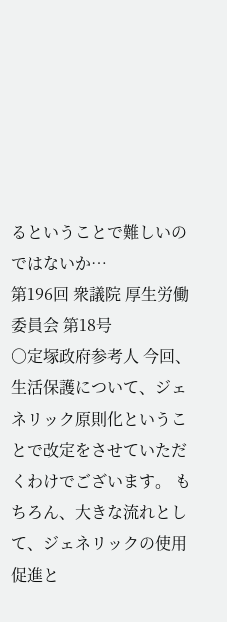るということで難しいのではないか…
第196回 衆議院 厚生労働委員会 第18号
○定塚政府参考人 今回、生活保護について、ジェネリック原則化ということで改定をさせていただくわけでございます。 もちろん、大きな流れとして、ジェネリックの使用促進と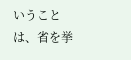いうことは、省を挙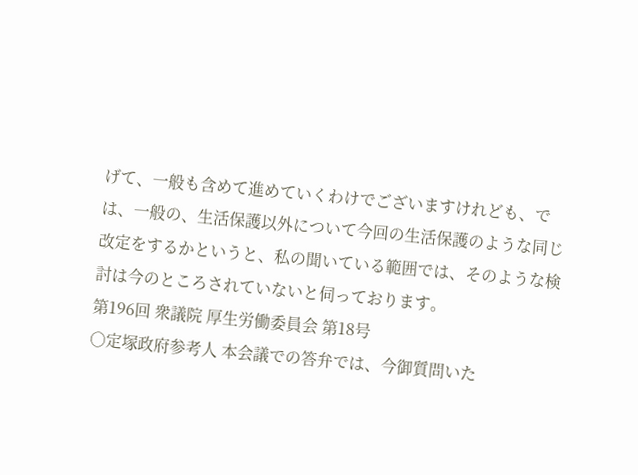げて、一般も含めて進めていくわけでございますけれども、では、一般の、生活保護以外について今回の生活保護のような同じ改定をするかというと、私の聞いている範囲では、そのような検討は今のところされていないと伺っております。
第196回 衆議院 厚生労働委員会 第18号
○定塚政府参考人 本会議での答弁では、今御質問いた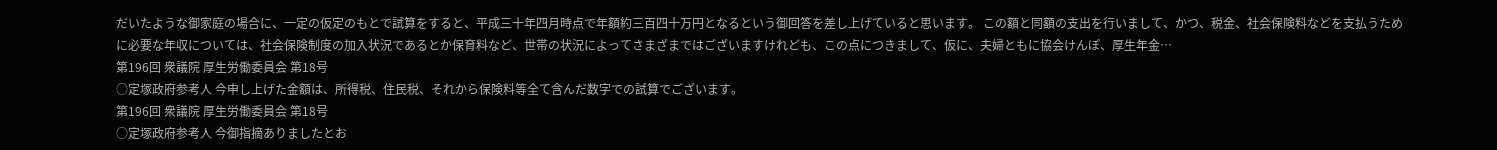だいたような御家庭の場合に、一定の仮定のもとで試算をすると、平成三十年四月時点で年額約三百四十万円となるという御回答を差し上げていると思います。 この額と同額の支出を行いまして、かつ、税金、社会保険料などを支払うために必要な年収については、社会保険制度の加入状況であるとか保育料など、世帯の状況によってさまざまではございますけれども、この点につきまして、仮に、夫婦ともに協会けんぽ、厚生年金…
第196回 衆議院 厚生労働委員会 第18号
○定塚政府参考人 今申し上げた金額は、所得税、住民税、それから保険料等全て含んだ数字での試算でございます。
第196回 衆議院 厚生労働委員会 第18号
○定塚政府参考人 今御指摘ありましたとお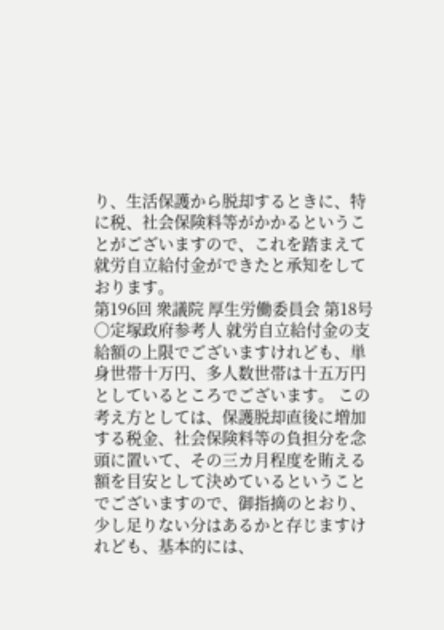り、生活保護から脱却するときに、特に税、社会保険料等がかかるということがございますので、これを踏まえて就労自立給付金ができたと承知をしております。
第196回 衆議院 厚生労働委員会 第18号
○定塚政府参考人 就労自立給付金の支給額の上限でございますけれども、単身世帯十万円、多人数世帯は十五万円としているところでございます。 この考え方としては、保護脱却直後に増加する税金、社会保険料等の負担分を念頭に置いて、その三カ月程度を賄える額を目安として決めているということでございますので、御指摘のとおり、少し足りない分はあるかと存じますけれども、基本的には、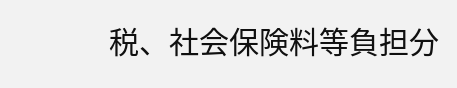税、社会保険料等負担分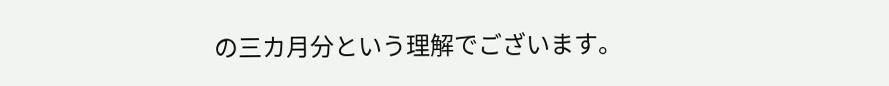の三カ月分という理解でございます。